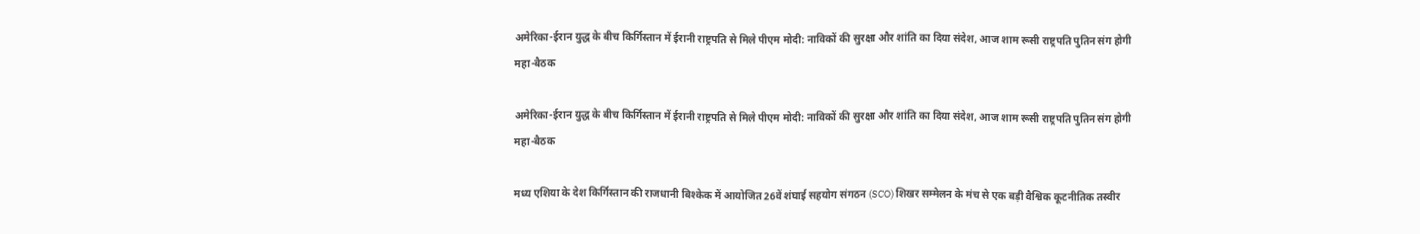अमेरिका-ईरान युद्ध के बीच किर्गिस्तान में ईरानी राष्ट्रपति से मिले पीएम मोदी: नाविकों की सुरक्षा और शांति का दिया संदेश, आज शाम रूसी राष्ट्रपति पुतिन संग होगी महा-बैठक

अमेरिका-ईरान युद्ध के बीच किर्गिस्तान में ईरानी राष्ट्रपति से मिले पीएम मोदी: नाविकों की सुरक्षा और शांति का दिया संदेश, आज शाम रूसी राष्ट्रपति पुतिन संग होगी महा-बैठक

मध्य एशिया के देश किर्गिस्तान की राजधानी बिश्केक में आयोजित 26वें शंघाई सहयोग संगठन (SCO) शिखर सम्मेलन के मंच से एक बड़ी वैश्विक कूटनीतिक तस्वीर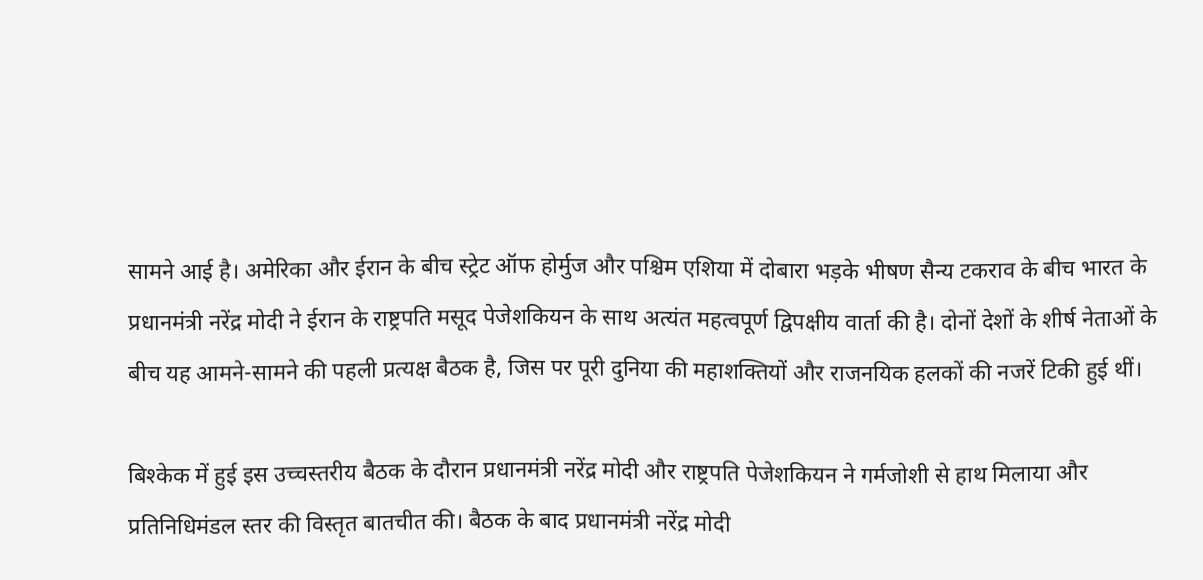सामने आई है। अमेरिका और ईरान के बीच स्ट्रेट ऑफ होर्मुज और पश्चिम एशिया में दोबारा भड़के भीषण सैन्य टकराव के बीच भारत के प्रधानमंत्री नरेंद्र मोदी ने ईरान के राष्ट्रपति मसूद पेजेशकियन के साथ अत्यंत महत्वपूर्ण द्विपक्षीय वार्ता की है। दोनों देशों के शीर्ष नेताओं के बीच यह आमने-सामने की पहली प्रत्यक्ष बैठक है, जिस पर पूरी दुनिया की महाशक्तियों और राजनयिक हलकों की नजरें टिकी हुई थीं।

बिश्केक में हुई इस उच्चस्तरीय बैठक के दौरान प्रधानमंत्री नरेंद्र मोदी और राष्ट्रपति पेजेशकियन ने गर्मजोशी से हाथ मिलाया और प्रतिनिधिमंडल स्तर की विस्तृत बातचीत की। बैठक के बाद प्रधानमंत्री नरेंद्र मोदी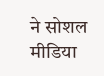ने सोशल मीडिया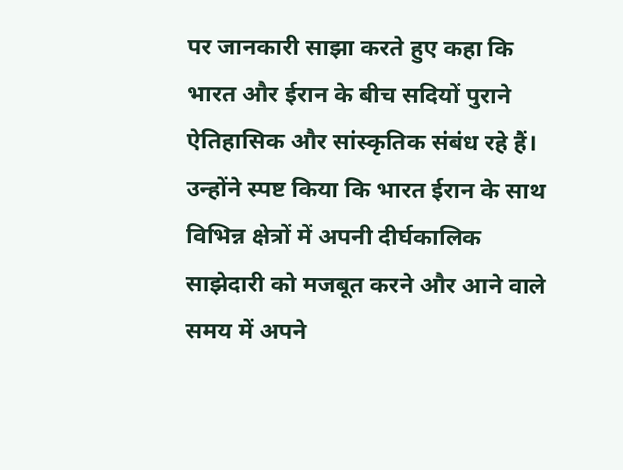पर जानकारी साझा करते हुए कहा कि भारत और ईरान के बीच सदियों पुराने ऐतिहासिक और सांस्कृतिक संबंध रहे हैं। उन्होंने स्पष्ट किया कि भारत ईरान के साथ विभिन्न क्षेत्रों में अपनी दीर्घकालिक साझेदारी को मजबूत करने और आने वाले समय में अपने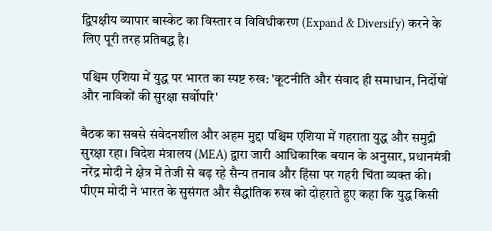द्विपक्षीय व्यापार बास्केट का विस्तार व विविधीकरण (Expand & Diversify) करने के लिए पूरी तरह प्रतिबद्ध है।

पश्चिम एशिया में युद्ध पर भारत का स्पष्ट रुख: 'कूटनीति और संवाद ही समाधान, निर्दोषों और नाविकों की सुरक्षा सर्वोपरि'

बैठक का सबसे संवेदनशील और अहम मुद्दा पश्चिम एशिया में गहराता युद्ध और समुद्री सुरक्षा रहा। विदेश मंत्रालय (MEA) द्वारा जारी आधिकारिक बयान के अनुसार, प्रधानमंत्री नरेंद्र मोदी ने क्षेत्र में तेजी से बढ़ रहे सैन्य तनाव और हिंसा पर गहरी चिंता व्यक्त की। पीएम मोदी ने भारत के सुसंगत और सैद्धांतिक रुख को दोहराते हुए कहा कि युद्ध किसी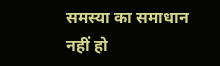समस्या का समाधान नहीं हो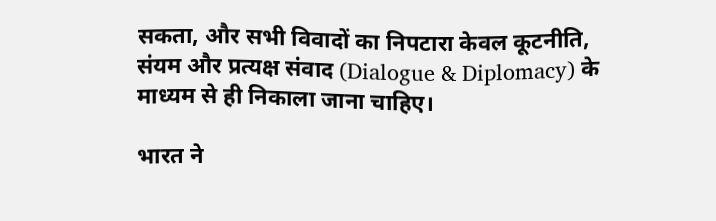सकता, और सभी विवादों का निपटारा केवल कूटनीति, संयम और प्रत्यक्ष संवाद (Dialogue & Diplomacy) के माध्यम से ही निकाला जाना चाहिए।

भारत ने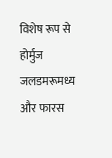विशेष रूप से होर्मुज जलडमरूमध्य और फारस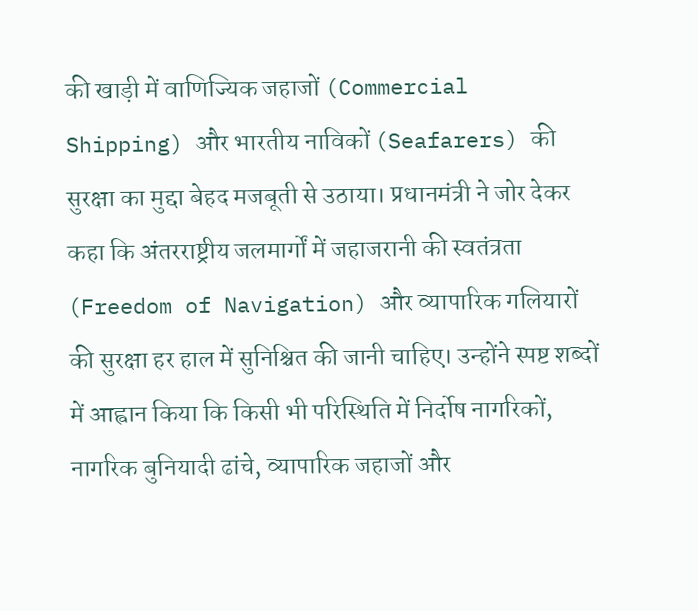की खाड़ी में वाणिज्यिक जहाजों (Commercial Shipping) और भारतीय नाविकों (Seafarers) की सुरक्षा का मुद्दा बेहद मजबूती से उठाया। प्रधानमंत्री ने जोर देकर कहा कि अंतरराष्ट्रीय जलमार्गों में जहाजरानी की स्वतंत्रता (Freedom of Navigation) और व्यापारिक गलियारों की सुरक्षा हर हाल में सुनिश्चित की जानी चाहिए। उन्होंने स्पष्ट शब्दों में आह्वान किया कि किसी भी परिस्थिति में निर्दोष नागरिकों, नागरिक बुनियादी ढांचे, व्यापारिक जहाजों और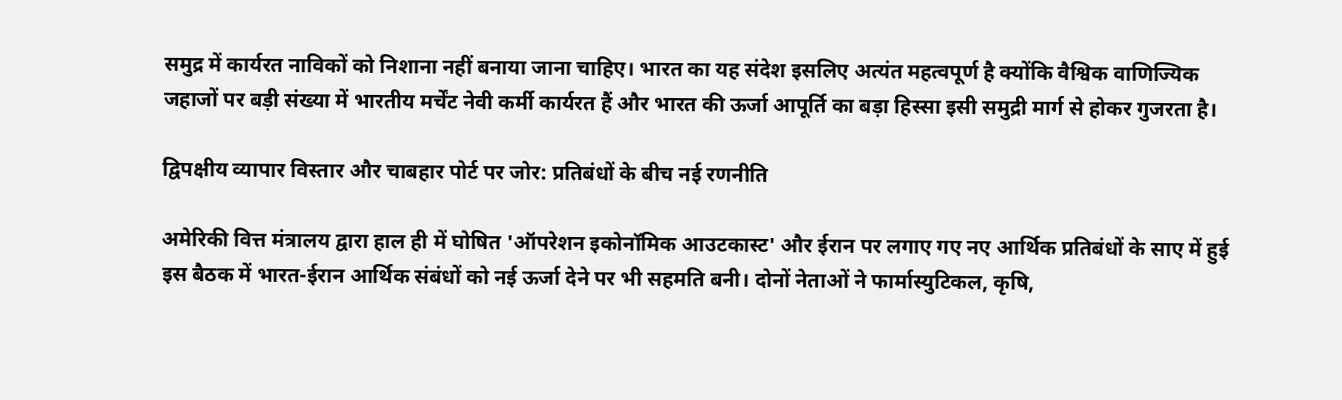समुद्र में कार्यरत नाविकों को निशाना नहीं बनाया जाना चाहिए। भारत का यह संदेश इसलिए अत्यंत महत्वपूर्ण है क्योंकि वैश्विक वाणिज्यिक जहाजों पर बड़ी संख्या में भारतीय मर्चेंट नेवी कर्मी कार्यरत हैं और भारत की ऊर्जा आपूर्ति का बड़ा हिस्सा इसी समुद्री मार्ग से होकर गुजरता है।

द्विपक्षीय व्यापार विस्तार और चाबहार पोर्ट पर जोर: प्रतिबंधों के बीच नई रणनीति

अमेरिकी वित्त मंत्रालय द्वारा हाल ही में घोषित 'ऑपरेशन इकोनॉमिक आउटकास्ट' और ईरान पर लगाए गए नए आर्थिक प्रतिबंधों के साए में हुई इस बैठक में भारत-ईरान आर्थिक संबंधों को नई ऊर्जा देने पर भी सहमति बनी। दोनों नेताओं ने फार्मास्युटिकल, कृषि,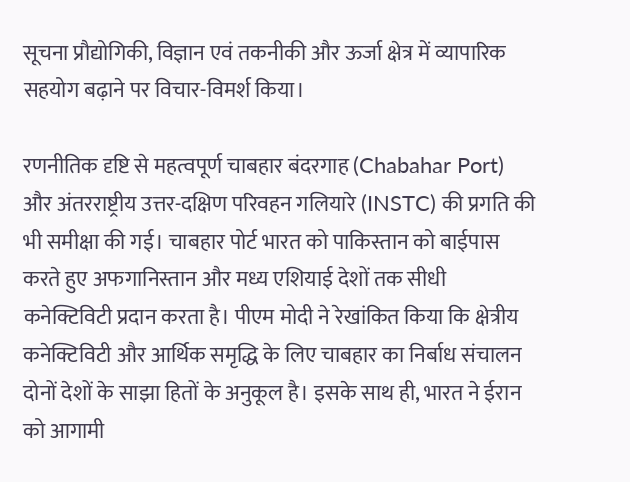सूचना प्रौद्योगिकी, विज्ञान एवं तकनीकी और ऊर्जा क्षेत्र में व्यापारिक सहयोग बढ़ाने पर विचार-विमर्श किया।

रणनीतिक दृष्टि से महत्वपूर्ण चाबहार बंदरगाह (Chabahar Port) और अंतरराष्ट्रीय उत्तर-दक्षिण परिवहन गलियारे (INSTC) की प्रगति की भी समीक्षा की गई। चाबहार पोर्ट भारत को पाकिस्तान को बाईपास करते हुए अफगानिस्तान और मध्य एशियाई देशों तक सीधी कनेक्टिविटी प्रदान करता है। पीएम मोदी ने रेखांकित किया कि क्षेत्रीय कनेक्टिविटी और आर्थिक समृद्धि के लिए चाबहार का निर्बाध संचालन दोनों देशों के साझा हितों के अनुकूल है। इसके साथ ही, भारत ने ईरान को आगामी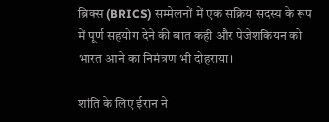ब्रिक्स (BRICS) सम्मेलनों में एक सक्रिय सदस्य के रूप में पूर्ण सहयोग देने की बात कही और पेजेशकियन को भारत आने का निमंत्रण भी दोहराया।

शांति के लिए ईरान ने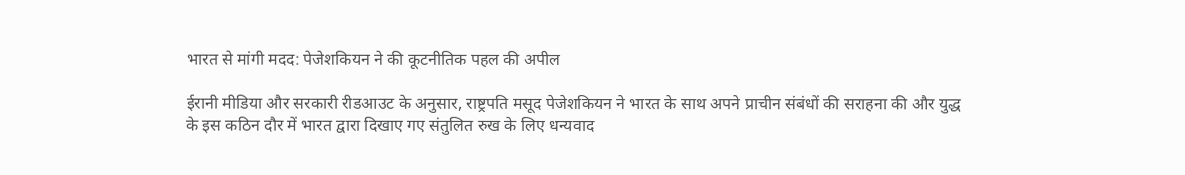भारत से मांगी मदद: पेजेशकियन ने की कूटनीतिक पहल की अपील

ईरानी मीडिया और सरकारी रीडआउट के अनुसार, राष्ट्रपति मसूद पेजेशकियन ने भारत के साथ अपने प्राचीन संबंधों की सराहना की और युद्ध के इस कठिन दौर में भारत द्वारा दिखाए गए संतुलित रुख के लिए धन्यवाद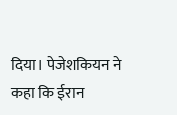दिया। पेजेशकियन ने कहा कि ईरान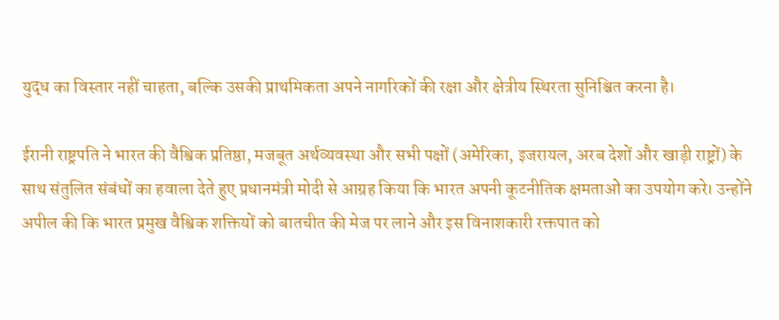युद्ध का विस्तार नहीं चाहता, बल्कि उसकी प्राथमिकता अपने नागरिकों की रक्षा और क्षेत्रीय स्थिरता सुनिश्चित करना है।

ईरानी राष्ट्रपति ने भारत की वैश्विक प्रतिष्ठा, मजबूत अर्थव्यवस्था और सभी पक्षों (अमेरिका, इजरायल, अरब देशों और खाड़ी राष्ट्रों) के साथ संतुलित संबंधों का हवाला देते हुए प्रधानमंत्री मोदी से आग्रह किया कि भारत अपनी कूटनीतिक क्षमताओं का उपयोग करे। उन्होंने अपील की कि भारत प्रमुख वैश्विक शक्तियों को बातचीत की मेज पर लाने और इस विनाशकारी रक्तपात को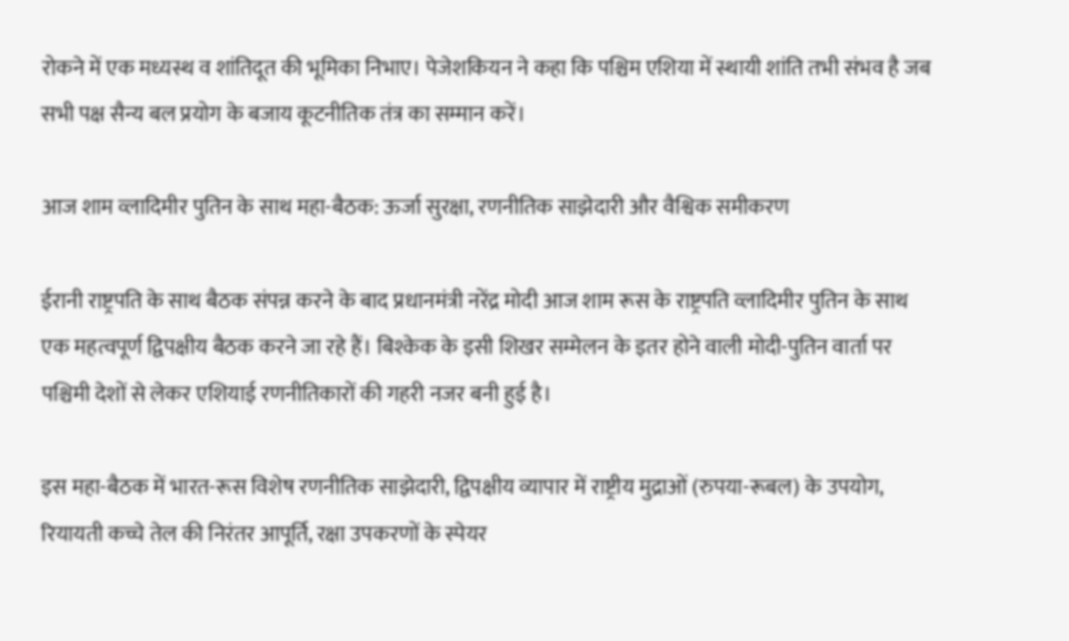रोकने में एक मध्यस्थ व शांतिदूत की भूमिका निभाए। पेजेशकियन ने कहा कि पश्चिम एशिया में स्थायी शांति तभी संभव है जब सभी पक्ष सैन्य बल प्रयोग के बजाय कूटनीतिक तंत्र का सम्मान करें।

आज शाम व्लादिमीर पुतिन के साथ महा-बैठक: ऊर्जा सुरक्षा, रणनीतिक साझेदारी और वैश्विक समीकरण

ईरानी राष्ट्रपति के साथ बैठक संपन्न करने के बाद प्रधानमंत्री नरेंद्र मोदी आज शाम रूस के राष्ट्रपति व्लादिमीर पुतिन के साथ एक महत्वपूर्ण द्विपक्षीय बैठक करने जा रहे हैं। बिश्केक के इसी शिखर सम्मेलन के इतर होने वाली मोदी-पुतिन वार्ता पर पश्चिमी देशों से लेकर एशियाई रणनीतिकारों की गहरी नजर बनी हुई है।

इस महा-बैठक में भारत-रूस विशेष रणनीतिक साझेदारी, द्विपक्षीय व्यापार में राष्ट्रीय मुद्राओं (रुपया-रूबल) के उपयोग, रियायती कच्चे तेल की निरंतर आपूर्ति, रक्षा उपकरणों के स्पेयर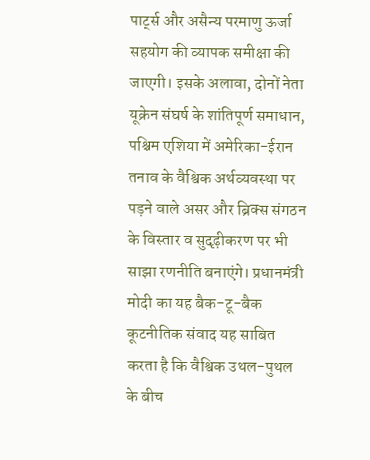पार्ट्स और असैन्य परमाणु ऊर्जा सहयोग की व्यापक समीक्षा की जाएगी। इसके अलावा, दोनों नेता यूक्रेन संघर्ष के शांतिपूर्ण समाधान, पश्चिम एशिया में अमेरिका-ईरान तनाव के वैश्विक अर्थव्यवस्था पर पड़ने वाले असर और ब्रिक्स संगठन के विस्तार व सुदृढ़ीकरण पर भी साझा रणनीति बनाएंगे। प्रधानमंत्री मोदी का यह बैक-टू-बैक कूटनीतिक संवाद यह साबित करता है कि वैश्विक उथल-पुथल के बीच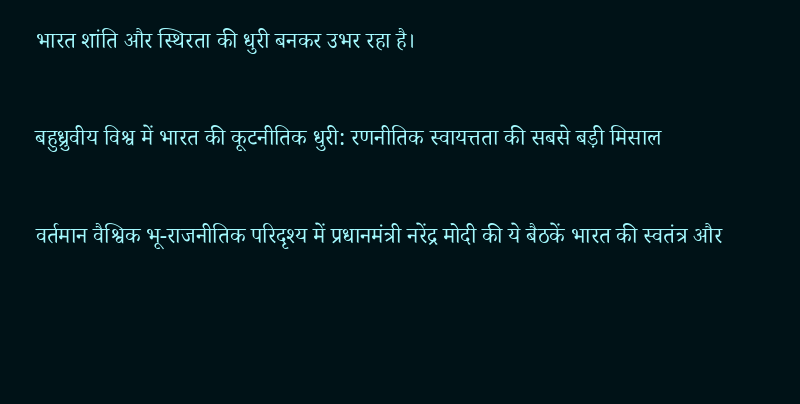भारत शांति और स्थिरता की धुरी बनकर उभर रहा है।

बहुध्रुवीय विश्व में भारत की कूटनीतिक धुरी: रणनीतिक स्वायत्तता की सबसे बड़ी मिसाल

वर्तमान वैश्विक भू-राजनीतिक परिदृश्य में प्रधानमंत्री नरेंद्र मोदी की ये बैठकें भारत की स्वतंत्र और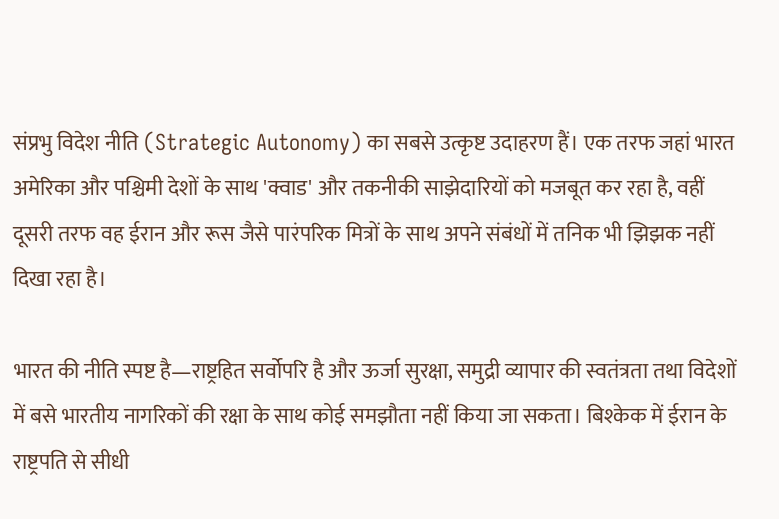संप्रभु विदेश नीति (Strategic Autonomy) का सबसे उत्कृष्ट उदाहरण हैं। एक तरफ जहां भारत अमेरिका और पश्चिमी देशों के साथ 'क्वाड' और तकनीकी साझेदारियों को मजबूत कर रहा है, वहीं दूसरी तरफ वह ईरान और रूस जैसे पारंपरिक मित्रों के साथ अपने संबंधों में तनिक भी झिझक नहीं दिखा रहा है।

भारत की नीति स्पष्ट है—राष्ट्रहित सर्वोपरि है और ऊर्जा सुरक्षा, समुद्री व्यापार की स्वतंत्रता तथा विदेशों में बसे भारतीय नागरिकों की रक्षा के साथ कोई समझौता नहीं किया जा सकता। बिश्केक में ईरान के राष्ट्रपति से सीधी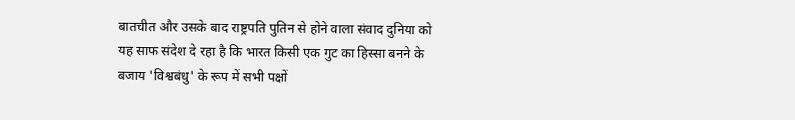बातचीत और उसके बाद राष्ट्रपति पुतिन से होने वाला संवाद दुनिया को यह साफ संदेश दे रहा है कि भारत किसी एक गुट का हिस्सा बनने के बजाय 'विश्वबंधु' के रूप में सभी पक्षों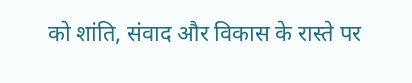को शांति, संवाद और विकास के रास्ते पर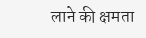लाने की क्षमता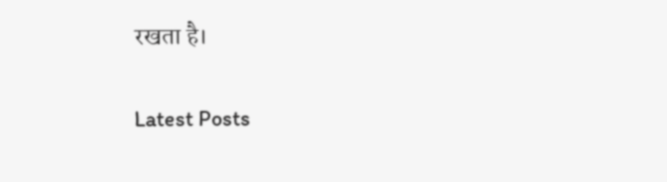रखता है।

Latest Posts